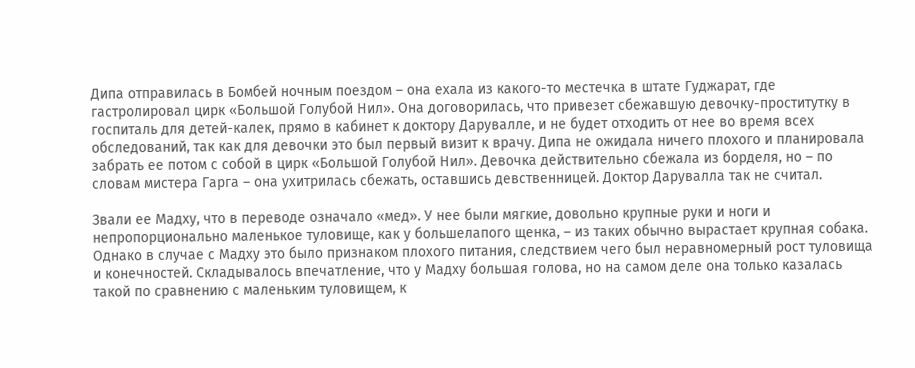Дипа отправилась в Бомбей ночным поездом – она ехала из какого-то местечка в штате Гуджарат, где гастролировал цирк «Большой Голубой Нил». Она договорилась, что привезет сбежавшую девочку-проститутку в госпиталь для детей-калек, прямо в кабинет к доктору Дарувалле, и не будет отходить от нее во время всех обследований, так как для девочки это был первый визит к врачу. Дипа не ожидала ничего плохого и планировала забрать ее потом с собой в цирк «Большой Голубой Нил». Девочка действительно сбежала из борделя, но – по словам мистера Гарга – она ухитрилась сбежать, оставшись девственницей. Доктор Дарувалла так не считал.

Звали ее Мадху, что в переводе означало «мед». У нее были мягкие, довольно крупные руки и ноги и непропорционально маленькое туловище, как у большелапого щенка, – из таких обычно вырастает крупная собака. Однако в случае с Мадху это было признаком плохого питания, следствием чего был неравномерный рост туловища и конечностей. Складывалось впечатление, что у Мадху большая голова, но на самом деле она только казалась такой по сравнению с маленьким туловищем, к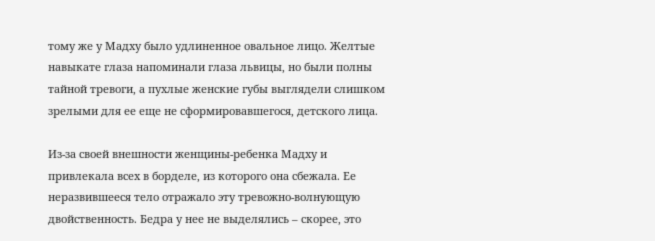тому же у Мадху было удлиненное овальное лицо. Желтые навыкате глаза напоминали глаза львицы, но были полны тайной тревоги, а пухлые женские губы выглядели слишком зрелыми для ее еще не сформировавшегося, детского лица.

Из-за своей внешности женщины-ребенка Мадху и привлекала всех в борделе, из которого она сбежала. Ее неразвившееся тело отражало эту тревожно-волнующую двойственность. Бедра у нее не выделялись – скорее, это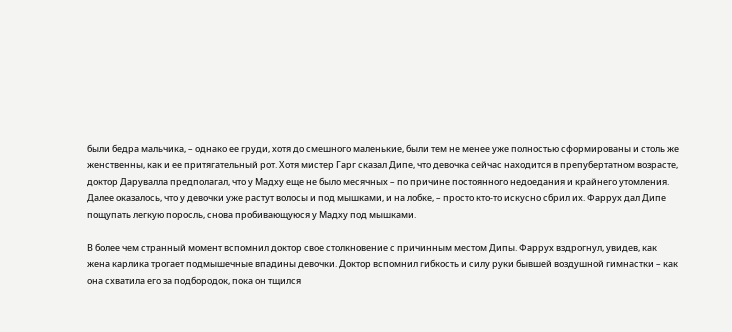были бедра мальчика, – однако ее груди, хотя до смешного маленькие, были тем не менее уже полностью сформированы и столь же женственны, как и ее притягательный рот. Хотя мистер Гарг сказал Дипе, что девочка сейчас находится в препубертатном возрасте, доктор Дарувалла предполагал, что у Мадху еще не было месячных – по причине постоянного недоедания и крайнего утомления. Далее оказалось, что у девочки уже растут волосы и под мышками, и на лобке, – просто кто-то искусно сбрил их. Фаррух дал Дипе пощупать легкую поросль, снова пробивающуюся у Мадху под мышками.

В более чем странный момент вспомнил доктор свое столкновение с причинным местом Дипы. Фаррух вздрогнул, увидев, как жена карлика трогает подмышечные впадины девочки. Доктор вспомнил гибкость и силу руки бывшей воздушной гимнастки – как она схватила его за подбородок, пока он тщился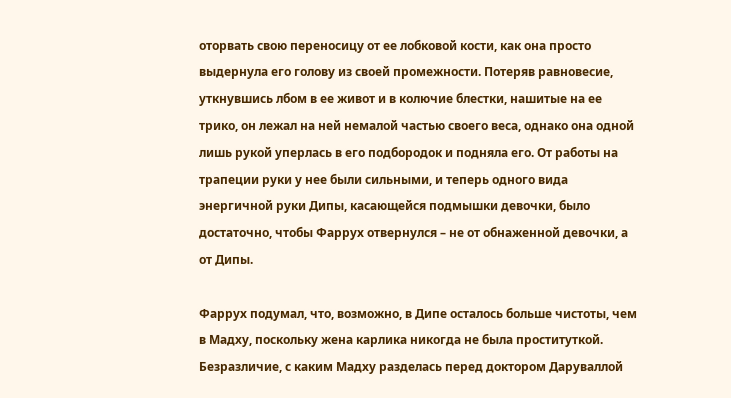оторвать свою переносицу от ее лобковой кости, как она просто выдернула его голову из своей промежности. Потеряв равновесие, уткнувшись лбом в ее живот и в колючие блестки, нашитые на ее трико, он лежал на ней немалой частью своего веса, однако она одной лишь рукой уперлась в его подбородок и подняла его. От работы на трапеции руки у нее были сильными, и теперь одного вида энергичной руки Дипы, касающейся подмышки девочки, было достаточно, чтобы Фаррух отвернулся – не от обнаженной девочки, а от Дипы.

Фаррух подумал, что, возможно, в Дипе осталось больше чистоты, чем в Мадху, поскольку жена карлика никогда не была проституткой. Безразличие, с каким Мадху разделась перед доктором Даруваллой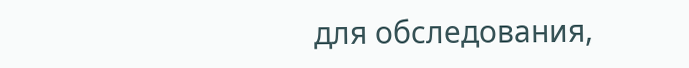для обследования,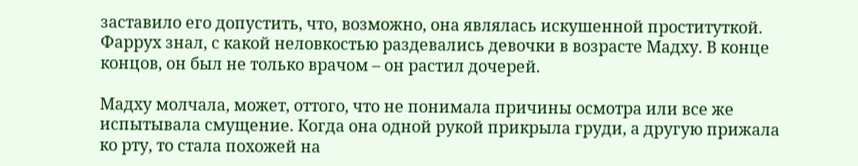заставило его допустить, что, возможно, она являлась искушенной проституткой. Фаррух знал, с какой неловкостью раздевались девочки в возрасте Мадху. В конце концов, он был не только врачом – он растил дочерей.

Мадху молчала, может, оттого, что не понимала причины осмотра или все же испытывала смущение. Когда она одной рукой прикрыла груди, а другую прижала ко рту, то стала похожей на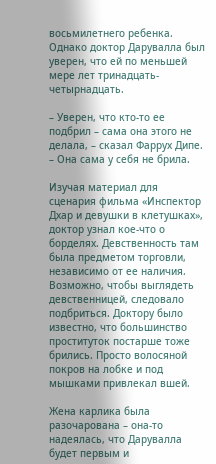восьмилетнего ребенка. Однако доктор Дарувалла был уверен, что ей по меньшей мере лет тринадцать-четырнадцать.

– Уверен, что кто-то ее подбрил – сама она этого не делала, – сказал Фаррух Дипе. – Она сама у себя не брила.

Изучая материал для сценария фильма «Инспектор Дхар и девушки в клетушках», доктор узнал кое-что о борделях. Девственность там была предметом торговли, независимо от ее наличия. Возможно, чтобы выглядеть девственницей, следовало подбриться. Доктору было известно, что большинство проституток постарше тоже брились. Просто волосяной покров на лобке и под мышками привлекал вшей.

Жена карлика была разочарована – она-то надеялась, что Дарувалла будет первым и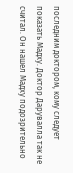последним доктором, кому следует показать Мадху. Доктор Дарувалла так не считал. Он нашел Мадху подозрительно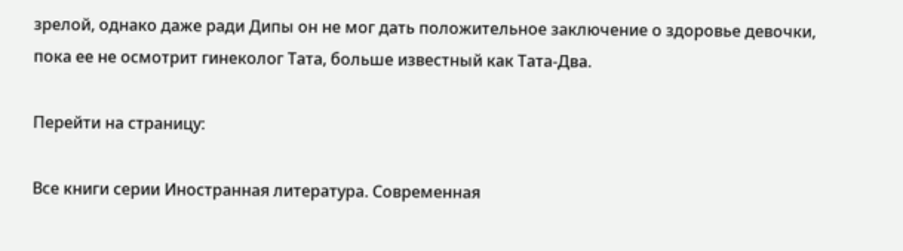зрелой, однако даже ради Дипы он не мог дать положительное заключение о здоровье девочки, пока ее не осмотрит гинеколог Тата, больше известный как Тата-Два.

Перейти на страницу:

Все книги серии Иностранная литература. Современная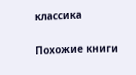классика

Похожие книги